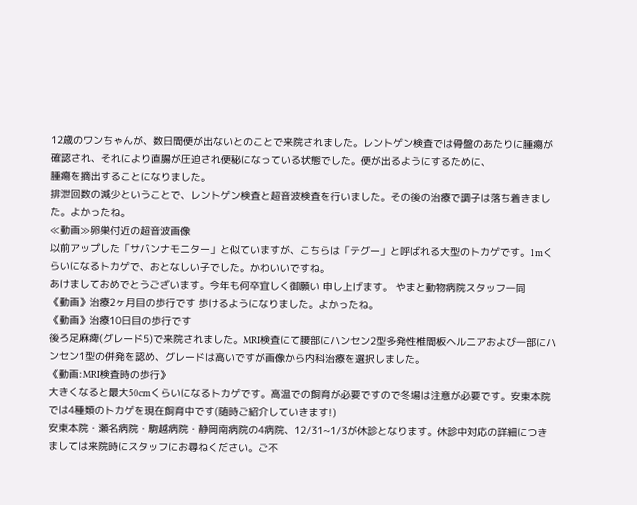12歳のワンちゃんが、数日間便が出ないとのことで来院されました。レントゲン検査では骨盤のあたりに腫瘍が確認され、それにより直腸が圧迫され便秘になっている状態でした。便が出るようにするために、
腫瘍を摘出することになりました。
排泄回数の減少ということで、レントゲン検査と超音波検査を行いました。その後の治療で調子は落ち着きました。よかったね。
≪動画≫卵巣付近の超音波画像
以前アップした「サバンナモニター」と似ていますが、こちらは「テグー」と呼ばれる大型のトカゲです。1mくらいになるトカゲで、おとなしい子でした。かわいいですね。
あけましておめでとうございます。今年も何卒宜しく御願い 申し上げます。 やまと動物病院スタッフ一同
《動画》治療2ヶ月目の歩行です 歩けるようになりました。よかったね。
《動画》治療10日目の歩行です
後ろ足麻痺(グレード5)で来院されました。MRI検査にて腰部にハンセン2型多発性椎間板ヘルニアおよび一部にハンセン1型の併発を認め、グレードは高いですが画像から内科治療を選択しました。
《動画:MRI検査時の歩行》
大きくなると最大50cmくらいになるトカゲです。高温での飼育が必要ですので冬場は注意が必要です。安東本院では4種類のトカゲを現在飼育中です(随時ご紹介していきます!)
安東本院・瀬名病院・駒越病院・静岡南病院の4病院、12/31~1/3が休診となります。休診中対応の詳細につきましては来院時にスタッフにお尋ねください。ご不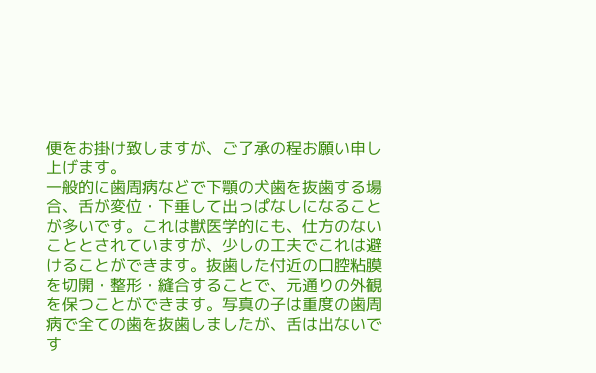便をお掛け致しますが、ご了承の程お願い申し上げます。
一般的に歯周病などで下顎の犬歯を抜歯する場合、舌が変位・下垂して出っぱなしになることが多いです。これは獣医学的にも、仕方のないこととされていますが、少しの工夫でこれは避けることができます。抜歯した付近の口腔粘膜を切開・整形・縫合することで、元通りの外観を保つことができます。写真の子は重度の歯周病で全ての歯を抜歯しましたが、舌は出ないです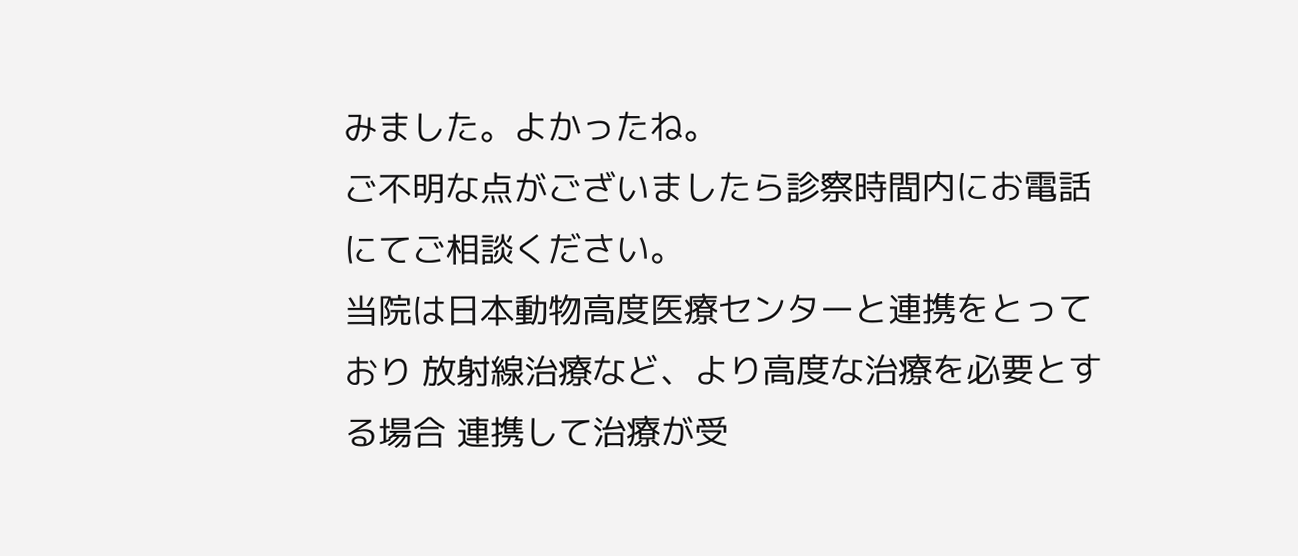みました。よかったね。
ご不明な点がございましたら診察時間内にお電話にてご相談ください。
当院は日本動物高度医療センターと連携をとっており 放射線治療など、より高度な治療を必要とする場合 連携して治療が受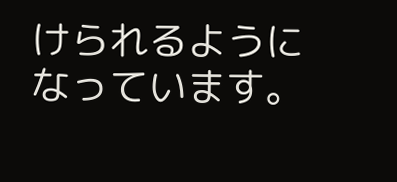けられるようになっています。